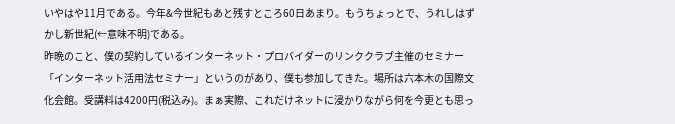いやはや11月である。今年&今世紀もあと残すところ60日あまり。もうちょっとで、うれしはずかし新世紀(←意味不明)である。
昨晩のこと、僕の契約しているインターネット・プロバイダーのリンククラブ主催のセミナー「インターネット活用法セミナー」というのがあり、僕も参加してきた。場所は六本木の国際文化会館。受講料は4200円(税込み)。まぁ実際、これだけネットに浸かりながら何を今更とも思っ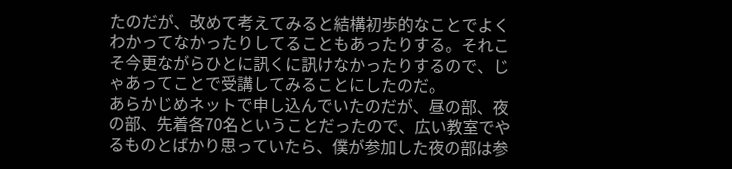たのだが、改めて考えてみると結構初歩的なことでよくわかってなかったりしてることもあったりする。それこそ今更ながらひとに訊くに訊けなかったりするので、じゃあってことで受講してみることにしたのだ。
あらかじめネットで申し込んでいたのだが、昼の部、夜の部、先着各70名ということだったので、広い教室でやるものとばかり思っていたら、僕が参加した夜の部は参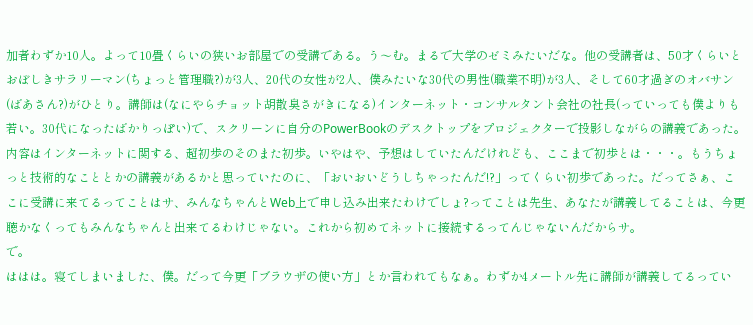加者わずか10人。よって10畳くらいの狭いお部屋での受講である。う〜む。まるで大学のゼミみたいだな。他の受講者は、50才くらいとおぼしきサラリーマン(ちょっと管理職?)が3人、20代の女性が2人、僕みたいな30代の男性(職業不明)が3人、そして60才過ぎのオバサン(ばあさん?)がひとり。講師は(なにやらチョット胡散臭さがきになる)インターネット・コンサルタント会社の社長(っていっても僕よりも若い。30代になったばかりっぽい)で、スクリーンに自分のPowerBookのデスクトップをプロジェクターで投影しながらの講義であった。内容はインターネットに関する、超初歩のそのまた初歩。いやはや、予想はしていたんだけれども、ここまで初歩とは・・・。もうちょっと技術的なこととかの講義があるかと思っていたのに、「おいおいどうしちゃったんだ!?」ってくらい初歩であった。だってさぁ、ここに受講に来てるってことはサ、みんなちゃんとWeb上で申し込み出来たわけでしょ?ってことは先生、あなたが講義してることは、今更聴かなくってもみんなちゃんと出来てるわけじゃない。これから初めてネットに接続するってんじゃないんだからサ。
で。
ははは。寝てしまいました、僕。だって今更「ブラウザの使い方」とか言われてもなぁ。わずか4メートル先に講師が講義してるってい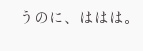うのに、ははは。